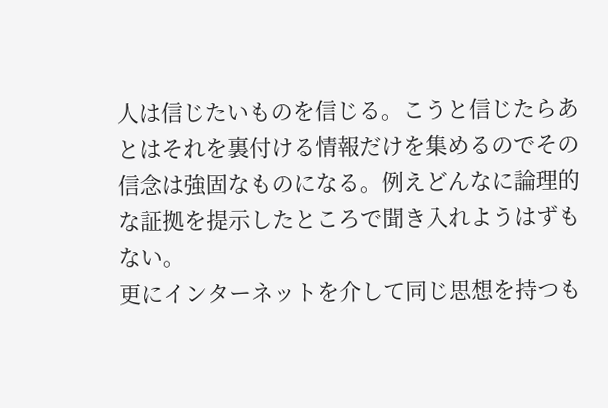人は信じたいものを信じる。こうと信じたらあとはそれを裏付ける情報だけを集めるのでその信念は強固なものになる。例えどんなに論理的な証拠を提示したところで聞き入れようはずもない。
更にインターネットを介して同じ思想を持つも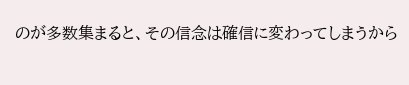のが多数集まると、その信念は確信に変わってしまうから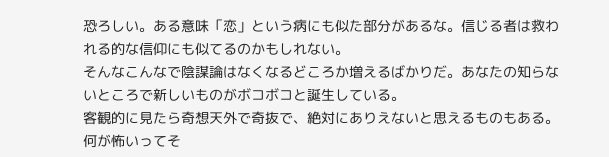恐ろしい。ある意味「恋」という病にも似た部分があるな。信じる者は救われる的な信仰にも似てるのかもしれない。
そんなこんなで陰謀論はなくなるどころか増えるばかりだ。あなたの知らないところで新しいものがボコボコと誕生している。
客観的に見たら奇想天外で奇抜で、絶対にありえないと思えるものもある。何が怖いってそ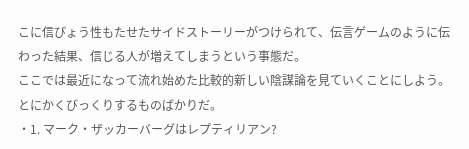こに信ぴょう性もたせたサイドストーリーがつけられて、伝言ゲームのように伝わった結果、信じる人が増えてしまうという事態だ。
ここでは最近になって流れ始めた比較的新しい陰謀論を見ていくことにしよう。とにかくびっくりするものばかりだ。
・1. マーク・ザッカーバーグはレプティリアン?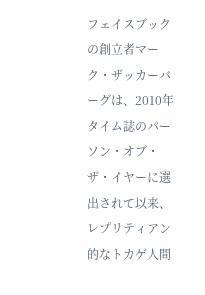フェイスブックの創立者マーク・ザッカーバーグは、2010年タイム誌のパーソン・オブ・ザ・イヤーに選出されて以来、レプリティアン的なトカゲ人間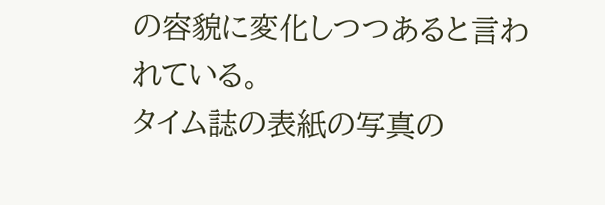の容貌に変化しつつあると言われている。
タイム誌の表紙の写真の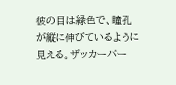彼の目は緑色で、瞳孔が縦に伸びているように見える。ザッカーバー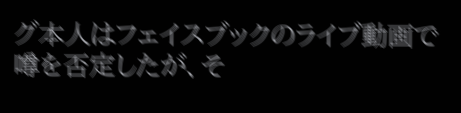グ本人はフェイスブックのライブ動画で噂を否定したが、そ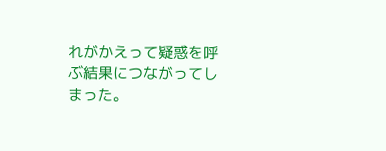れがかえって疑惑を呼ぶ結果につながってしまった。